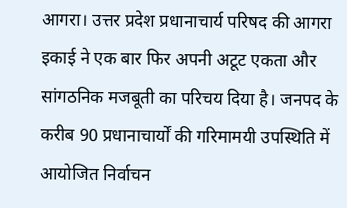आगरा। उत्तर प्रदेश प्रधानाचार्य परिषद की आगरा इकाई ने एक बार फिर अपनी अटूट एकता और सांगठनिक मजबूती का परिचय दिया है। जनपद के करीब 90 प्रधानाचार्यों की गरिमामयी उपस्थिति में आयोजित निर्वाचन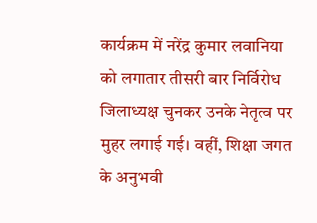कार्यक्रम में नरेंद्र कुमार लवानिया को लगातार तीसरी बार निर्विरोध जिलाध्यक्ष चुनकर उनके नेतृत्व पर मुहर लगाई गई। वहीं, शिक्षा जगत के अनुभवी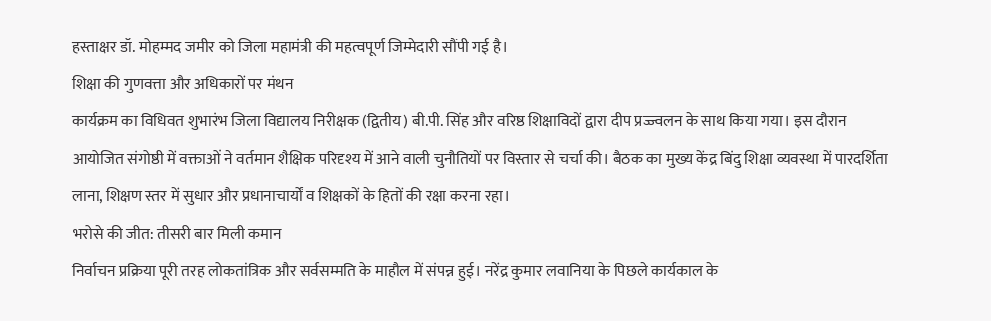हस्ताक्षर डॉ. मोहम्मद जमीर को जिला महामंत्री की महत्वपूर्ण जिम्मेदारी सौंपी गई है।
शिक्षा की गुणवत्ता और अधिकारों पर मंथन
कार्यक्रम का विधिवत शुभारंभ जिला विद्यालय निरीक्षक (द्वितीय) बी.पी. सिंह और वरिष्ठ शिक्षाविदों द्वारा दीप प्रज्ज्वलन के साथ किया गया। इस दौरान आयोजित संगोष्ठी में वक्ताओं ने वर्तमान शैक्षिक परिदृश्य में आने वाली चुनौतियों पर विस्तार से चर्चा की। बैठक का मुख्य केंद्र बिंदु शिक्षा व्यवस्था में पारदर्शिता लाना, शिक्षण स्तर में सुधार और प्रधानाचार्यों व शिक्षकों के हितों की रक्षा करना रहा।
भरोसे की जीत: तीसरी बार मिली कमान
निर्वाचन प्रक्रिया पूरी तरह लोकतांत्रिक और सर्वसम्मति के माहौल में संपन्न हुई। नरेंद्र कुमार लवानिया के पिछले कार्यकाल के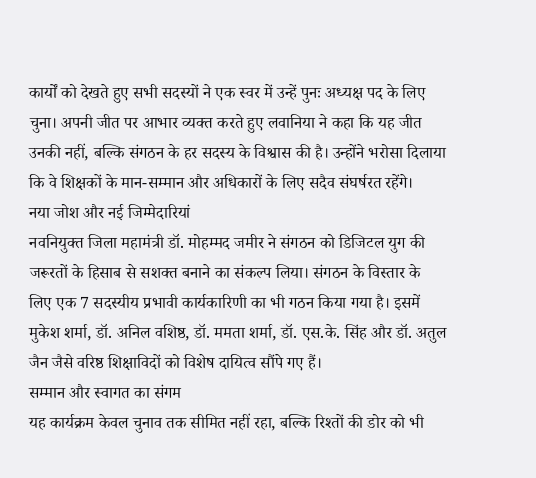कार्यों को देखते हुए सभी सदस्यों ने एक स्वर में उन्हें पुनः अध्यक्ष पद के लिए चुना। अपनी जीत पर आभार व्यक्त करते हुए लवानिया ने कहा कि यह जीत उनकी नहीं, बल्कि संगठन के हर सदस्य के विश्वास की है। उन्होंने भरोसा दिलाया कि वे शिक्षकों के मान-सम्मान और अधिकारों के लिए सदैव संघर्षरत रहेंगे।
नया जोश और नई जिम्मेदारियां
नवनियुक्त जिला महामंत्री डॉ. मोहम्मद जमीर ने संगठन को डिजिटल युग की जरूरतों के हिसाब से सशक्त बनाने का संकल्प लिया। संगठन के विस्तार के लिए एक 7 सदस्यीय प्रभावी कार्यकारिणी का भी गठन किया गया है। इसमें मुकेश शर्मा, डॉ. अनिल वशिष्ठ, डॉ. ममता शर्मा, डॉ. एस.के. सिंह और डॉ. अतुल जैन जैसे वरिष्ठ शिक्षाविदों को विशेष दायित्व सौंपे गए हैं।
सम्मान और स्वागत का संगम
यह कार्यक्रम केवल चुनाव तक सीमित नहीं रहा, बल्कि रिश्तों की डोर को भी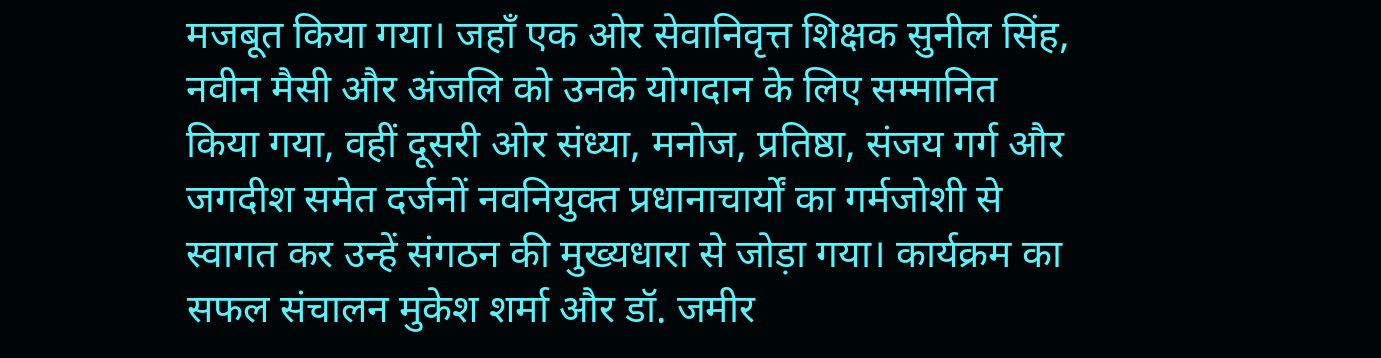मजबूत किया गया। जहाँ एक ओर सेवानिवृत्त शिक्षक सुनील सिंह, नवीन मैसी और अंजलि को उनके योगदान के लिए सम्मानित किया गया, वहीं दूसरी ओर संध्या, मनोज, प्रतिष्ठा, संजय गर्ग और जगदीश समेत दर्जनों नवनियुक्त प्रधानाचार्यों का गर्मजोशी से स्वागत कर उन्हें संगठन की मुख्यधारा से जोड़ा गया। कार्यक्रम का सफल संचालन मुकेश शर्मा और डॉ. जमीर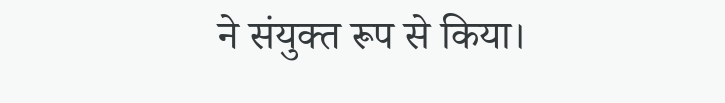ने संयुक्त रूप से किया।